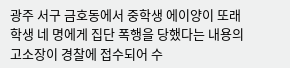광주 서구 금호동에서 중학생 에이양이 또래 학생 네 명에게 집단 폭행을 당했다는 내용의 고소장이 경찰에 접수되어 수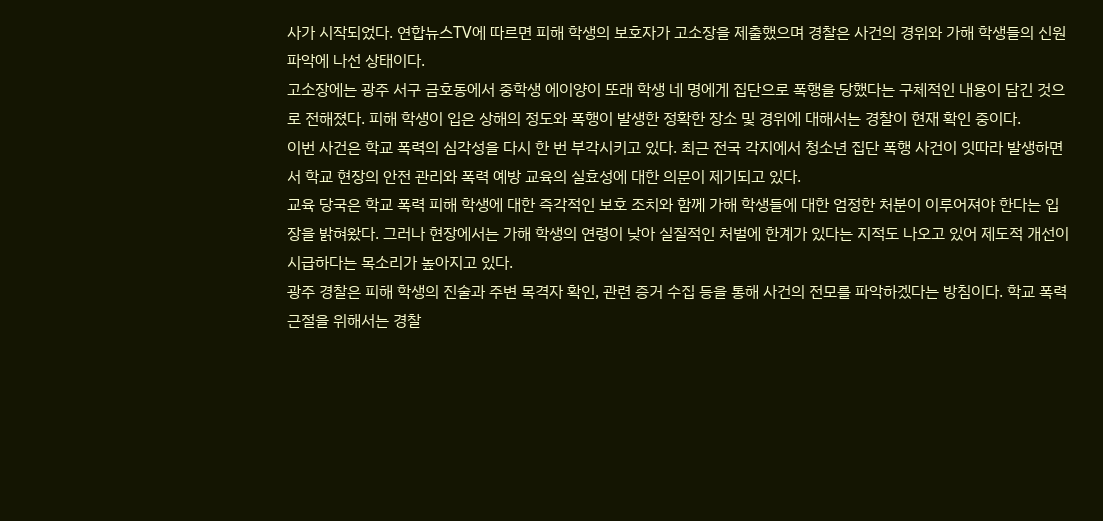사가 시작되었다. 연합뉴스TV에 따르면 피해 학생의 보호자가 고소장을 제출했으며 경찰은 사건의 경위와 가해 학생들의 신원 파악에 나선 상태이다.
고소장에는 광주 서구 금호동에서 중학생 에이양이 또래 학생 네 명에게 집단으로 폭행을 당했다는 구체적인 내용이 담긴 것으로 전해졌다. 피해 학생이 입은 상해의 정도와 폭행이 발생한 정확한 장소 및 경위에 대해서는 경찰이 현재 확인 중이다.
이번 사건은 학교 폭력의 심각성을 다시 한 번 부각시키고 있다. 최근 전국 각지에서 청소년 집단 폭행 사건이 잇따라 발생하면서 학교 현장의 안전 관리와 폭력 예방 교육의 실효성에 대한 의문이 제기되고 있다.
교육 당국은 학교 폭력 피해 학생에 대한 즉각적인 보호 조치와 함께 가해 학생들에 대한 엄정한 처분이 이루어져야 한다는 입장을 밝혀왔다. 그러나 현장에서는 가해 학생의 연령이 낮아 실질적인 처벌에 한계가 있다는 지적도 나오고 있어 제도적 개선이 시급하다는 목소리가 높아지고 있다.
광주 경찰은 피해 학생의 진술과 주변 목격자 확인, 관련 증거 수집 등을 통해 사건의 전모를 파악하겠다는 방침이다. 학교 폭력 근절을 위해서는 경찰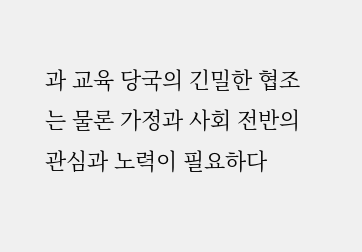과 교육 당국의 긴밀한 협조는 물론 가정과 사회 전반의 관심과 노력이 필요하다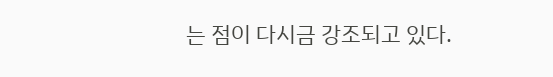는 점이 다시금 강조되고 있다.